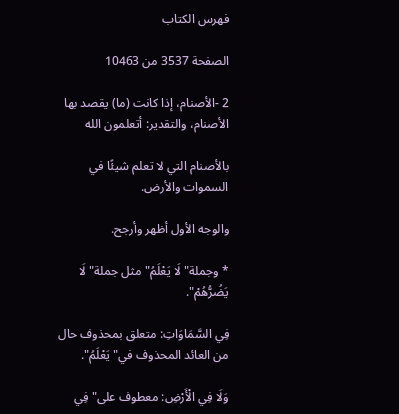فهرس الكتاب

الصفحة 3537 من 10463

2 -الأصنام، إذا كانت (ما) يقصد بها الأصنام، والتقدير: أتعلمون الله

بالأصنام التي لا تعلم شيئًا في السموات والأرض.

والوجه الأول أظهر وأرجح.

* وجملة"لَا يَعْلَمُ"مثل جملة"لَا يَضُرُّهُمْ".

فِي السَّمَاوَاتِ: متعلق بمحذوف حال من العائد المحذوف في"يَعْلَمُ".

وَلَا فِي الْأَرْضِ: معطوف على"فِي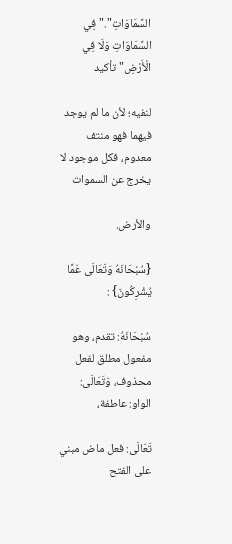السَّمَاوَاتِ"."فِي السَّمَاوَاتِ وَلَا فِي الْأَرْضِ"تأكيد

لنفيه؛ لأن ما لم يوجد فيهما فهو منتف معدوم، فكل موجود لا يخرج عن السموات

والأرض.

{سُبْحَانَهُ وَتَعَالَى عَمَّا يُشْرِكُونَ} :

سُبْحَانَهُ: تقدم، وهو مفعول مطلق لفعل محذوف، وَتَعَالَى: الواو: عاطفة،

تَعَالَى: فعل ماض مبني على الفتح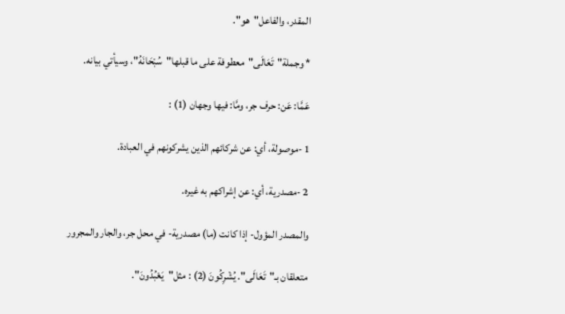المقدر، والفاعل"هو".

* وجملة"تَعَالَى"معطوفة على ما قبلها"سُبْحَانَهُ"، وسيأتي بيانه.

عَمَّا: عَن: حرف جر، ومَّا: فيها وجهان (1) :

1 -موصولة، أي: عن شركائهم الذين يشركونهم في العبادة.

2 -مصدرية، أي: عن إشراكهم به غيره.

والمصدر المؤول- إذا كانت (ما) مصدرية- في محل جر، والجار والمجرور

متعلقان بـ"تَعَالَى". يُشْرِكُونَ (2) : مثل"يَعْبُدُونَ".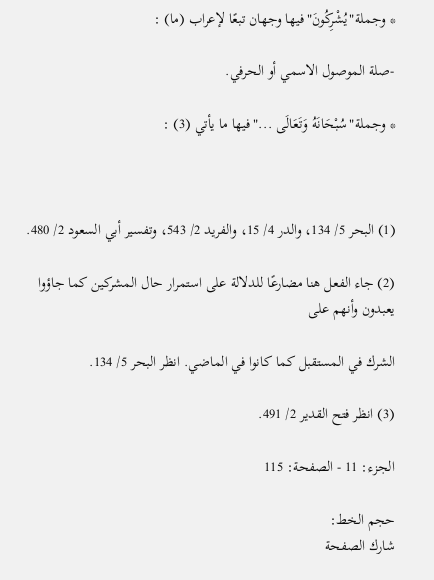* وجملة"يُشْرِكُونَ"فيها وجهان تبعًا لإعراب (ما) :

-صلة الموصول الاسمي أو الحرفي.

* وجملة"سُبْحَانَهُ وَتَعَالَى ..."فيها ما يأتي (3) :



(1) البحر 5/ 134، والدر 4/ 15، والفريد 2/ 543، وتفسير أبي السعود 2/ 480.

(2) جاء الفعل هنا مضارعًا للدلالة على استمرار حال المشركين كما جاؤوا يعبدون وأنهم على

الشرك في المستقبل كما كانوا في الماضي. انظر البحر 5/ 134.

(3) انظر فتح القدير 2/ 491.

الجزء: 11 - الصفحة: 115

حجم الخط:
شارك الصفحة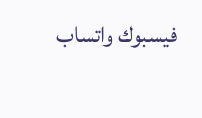فيسبوك واتساب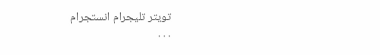تويتر تليجرام انستجرام
. . .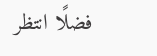فضلًا انتظر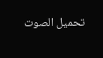تحميل الصوت